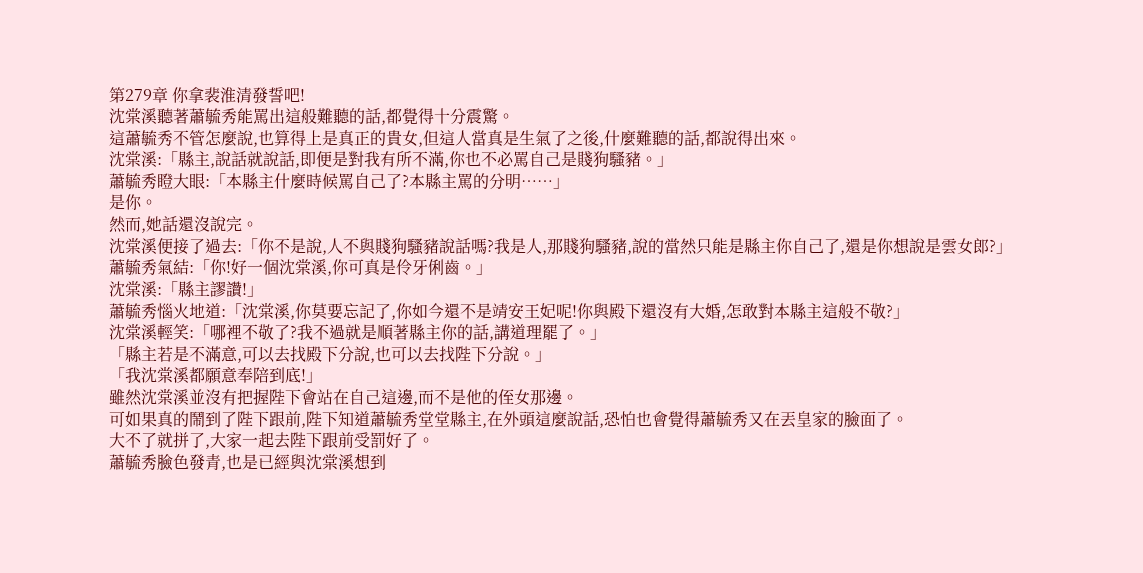第279章 你拿裴淮清發誓吧!
沈棠溪聽著蕭毓秀能罵出這般難聽的話,都覺得十分震驚。
這蕭毓秀不管怎麼說,也算得上是真正的貴女,但這人當真是生氣了之後,什麼難聽的話,都說得出來。
沈棠溪:「縣主,說話就說話,即便是對我有所不滿,你也不必罵自己是賤狗騷豬。」
蕭毓秀瞪大眼:「本縣主什麼時候罵自己了?本縣主罵的分明……」
是你。
然而,她話還沒說完。
沈棠溪便接了過去:「你不是說,人不與賤狗騷豬說話嗎?我是人,那賤狗騷豬,說的當然只能是縣主你自己了,還是你想說是雲女郎?」
蕭毓秀氣結:「你!好一個沈棠溪,你可真是伶牙俐齒。」
沈棠溪:「縣主謬讚!」
蕭毓秀惱火地道:「沈棠溪,你莫要忘記了,你如今還不是靖安王妃呢!你與殿下還沒有大婚,怎敢對本縣主這般不敬?」
沈棠溪輕笑:「哪裡不敬了?我不過就是順著縣主你的話,講道理罷了。」
「縣主若是不滿意,可以去找殿下分說,也可以去找陛下分說。」
「我沈棠溪都願意奉陪到底!」
雖然沈棠溪並沒有把握陛下會站在自己這邊,而不是他的侄女那邊。
可如果真的鬧到了陛下跟前,陛下知道蕭毓秀堂堂縣主,在外頭這麼說話,恐怕也會覺得蕭毓秀又在丟皇家的臉面了。
大不了就拼了,大家一起去陛下跟前受罰好了。
蕭毓秀臉色發青,也是已經與沈棠溪想到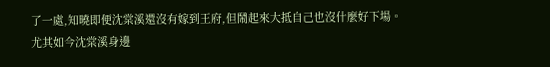了一處,知曉即便沈棠溪還沒有嫁到王府,但鬧起來大抵自己也沒什麼好下場。
尤其如今沈棠溪身邊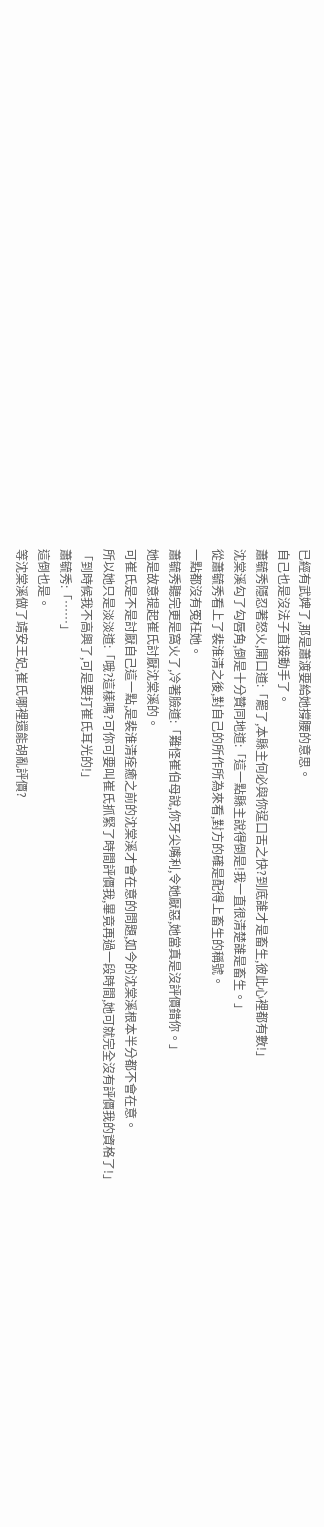已經有武婢了,那是蕭渡要給她撐腰的意思。
自己也是沒法子直接動手了。
蕭毓秀隱忍著怒火,開口道:「罷了,本縣主何必與你逞口舌之快?到底誰才是畜生,彼此心裡都有數!」
沈棠溪勾了勾唇角,倒是十分贊同地道:「這一點縣主說得倒是!我一直很清楚誰是畜生。」
從蕭毓秀看上了裴淮清之後,對自己的所作所為來看,對方的確是配得上畜生的稱號。
一點都沒有冤枉她。
蕭毓秀聽完更是窩火了,冷著臉道:「難怪崔伯母說,你牙尖嘴利,令她厭惡,她當真是沒評價錯你。」
她是故意提起崔氏討厭沈棠溪的。
可崔氏是不是討厭自己這一點,是裴淮清痊癒之前的沈棠溪才會在意的問題,如今的沈棠溪根本半分都不會在意。
所以她只是淡淡道:「哦?這樣嗎?可你可要叫崔氏抓緊了時間評價我,畢竟再過一段時間,她可就完全沒有評價我的資格了!」
「到時候我不高興了,可是要打崔氏耳光的!」
蕭毓秀:「……」
這倒也是。
等沈棠溪做了靖安王妃,崔氏哪裡還能胡亂評價?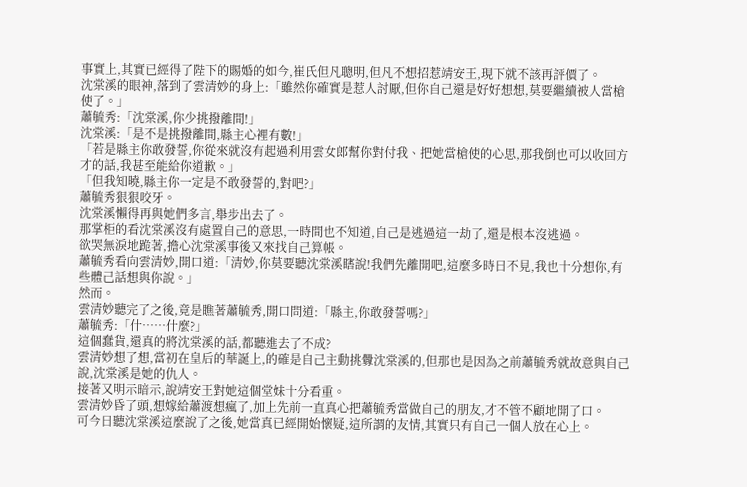事實上,其實已經得了陛下的賜婚的如今,崔氏但凡聰明,但凡不想招惹靖安王,現下就不該再評價了。
沈棠溪的眼神,落到了雲清妙的身上:「雖然你確實是惹人討厭,但你自己還是好好想想,莫要繼續被人當槍使了。」
蕭毓秀:「沈棠溪,你少挑撥離間!」
沈棠溪:「是不是挑撥離間,縣主心裡有數!」
「若是縣主你敢發誓,你從來就沒有起過利用雲女郎幫你對付我、把她當槍使的心思,那我倒也可以收回方才的話,我甚至能給你道歉。」
「但我知曉,縣主你一定是不敢發誓的,對吧?」
蕭毓秀狠狠咬牙。
沈棠溪懶得再與她們多言,舉步出去了。
那掌柜的看沈棠溪沒有處置自己的意思,一時間也不知道,自己是逃過這一劫了,還是根本沒逃過。
欲哭無淚地跪著,擔心沈棠溪事後又來找自己算帳。
蕭毓秀看向雲清妙,開口道:「清妙,你莫要聽沈棠溪瞎說!我們先離開吧,這麼多時日不見,我也十分想你,有些體己話想與你說。」
然而。
雲清妙聽完了之後,竟是瞧著蕭毓秀,開口問道:「縣主,你敢發誓嗎?」
蕭毓秀:「什……什麼?」
這個蠢貨,還真的將沈棠溪的話,都聽進去了不成?
雲清妙想了想,當初在皇后的華誕上,的確是自己主動挑釁沈棠溪的,但那也是因為之前蕭毓秀就故意與自己說,沈棠溪是她的仇人。
接著又明示暗示,說靖安王對她這個堂妹十分看重。
雲清妙昏了頭,想嫁給蕭渡想瘋了,加上先前一直真心把蕭毓秀當做自己的朋友,才不管不顧地開了口。
可今日聽沈棠溪這麼說了之後,她當真已經開始懷疑,這所謂的友情,其實只有自己一個人放在心上。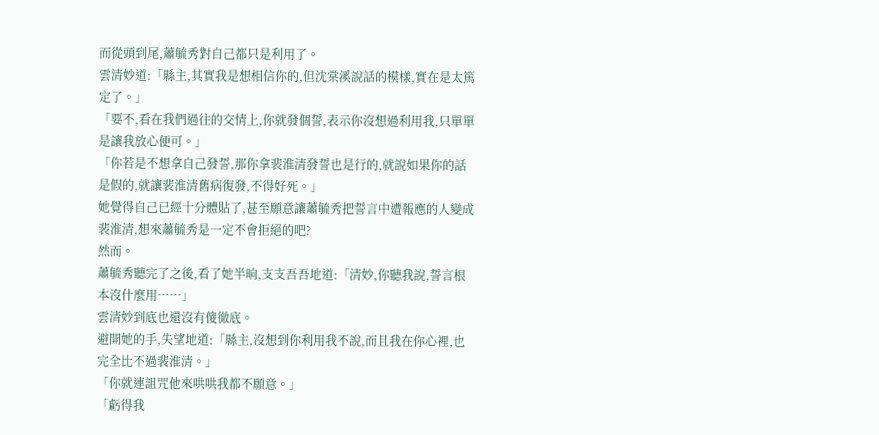而從頭到尾,蕭毓秀對自己都只是利用了。
雲清妙道:「縣主,其實我是想相信你的,但沈棠溪說話的模樣,實在是太篤定了。」
「要不,看在我們過往的交情上,你就發個誓,表示你沒想過利用我,只單單是讓我放心便可。」
「你若是不想拿自己發誓,那你拿裴淮清發誓也是行的,就說如果你的話是假的,就讓裴淮清舊病復發,不得好死。」
她覺得自己已經十分體貼了,甚至願意讓蕭毓秀把誓言中遭報應的人變成裴淮清,想來蕭毓秀是一定不會拒絕的吧?
然而。
蕭毓秀聽完了之後,看了她半晌,支支吾吾地道:「清妙,你聽我說,誓言根本沒什麼用……」
雲清妙到底也還沒有傻徹底。
避開她的手,失望地道:「縣主,沒想到你利用我不說,而且我在你心裡,也完全比不過裴淮清。」
「你就連詛咒他來哄哄我都不願意。」
「虧得我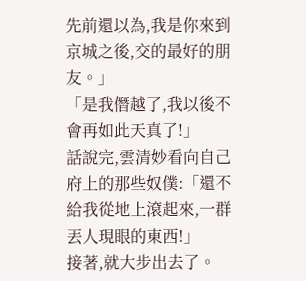先前還以為,我是你來到京城之後,交的最好的朋友。」
「是我僭越了,我以後不會再如此天真了!」
話說完,雲清妙看向自己府上的那些奴僕:「還不給我從地上滾起來,一群丟人現眼的東西!」
接著,就大步出去了。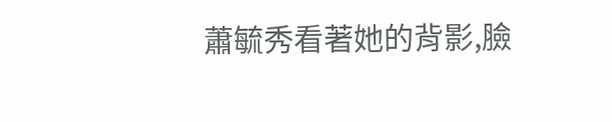蕭毓秀看著她的背影,臉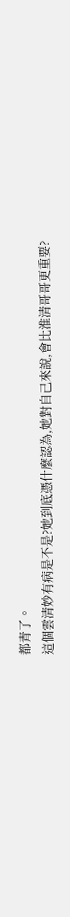都青了。
這個雲清妙有病是不是?她到底憑什麼認為,她對自己來說,會比淮清哥哥更重要?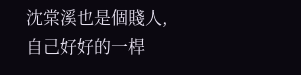沈棠溪也是個賤人,自己好好的一桿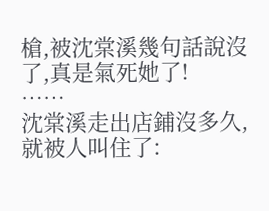槍,被沈棠溪幾句話說沒了,真是氣死她了!
……
沈棠溪走出店鋪沒多久,就被人叫住了: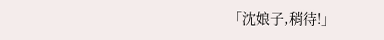「沈娘子,稍待!」